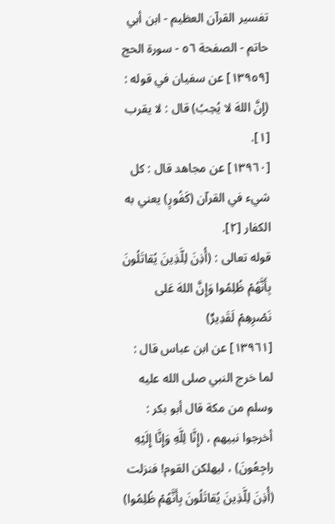تفسير القرآن العظيم - ابن أبي حاتم - الصفحة ٥٦ - سورة الحج
[١٣٩٥٩] عن سفيان في قوله : (إِنَّ اللهَ لا يُحِبُ) قال : لا يقرب [١].
[١٣٩٦٠] عن مجاهد قال : كل شيء في القرآن (كَفُورٍ) يعني به الكفار [٢].
قوله تعالى : (أُذِنَ لِلَّذِينَ يُقاتَلُونَ بِأَنَّهُمْ ظُلِمُوا وَإِنَّ اللهَ عَلى نَصْرِهِمْ لَقَدِيرٌ)
[١٣٩٦١] عن ابن عباس قال : لما خرج النبي صلى الله عليه وسلم من مكة قال أبو بكر : أخرجوا نبيهم ، (إِنَّا لِلَّهِ وَإِنَّا إِلَيْهِ راجِعُونَ) ، ليهلكن القوم! فنزلت (أُذِنَ لِلَّذِينَ يُقاتَلُونَ بِأَنَّهُمْ ظُلِمُوا)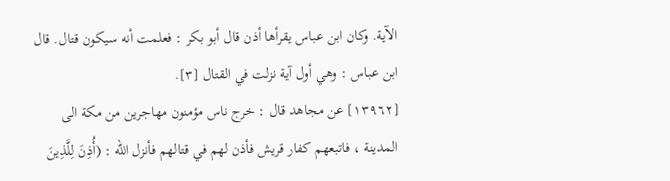الآية. وكان ابن عباس يقرأها أذن قال أبو بكر : فعلمت أنه سيكون قتال. قال ابن عباس : وهي أول آية نزلت في القتال [٣].
[١٣٩٦٢] عن مجاهد قال : خرج ناس مؤمنون مهاجرين من مكة الى المدينة ، فاتبعهم كفار قريش فأذن لهم في قتالهم فأنزل الله : (أُذِنَ لِلَّذِينَ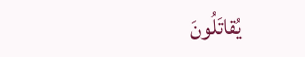يُقاتَلُونَ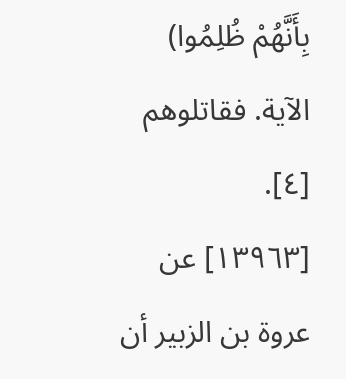بِأَنَّهُمْ ظُلِمُوا) الآية. فقاتلوهم [٤].
[١٣٩٦٣] عن عروة بن الزبير أن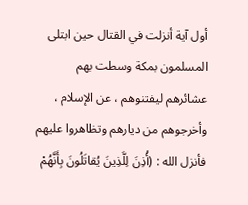أول آية أنزلت في القتال حين ابتلى المسلمون بمكة وسطت بهم عشائرهم ليفتنوهم ، عن الإسلام ، وأخرجوهم من ديارهم وتظاهروا عليهم فأنزل الله : (أُذِنَ لِلَّذِينَ يُقاتَلُونَ بِأَنَّهُمْ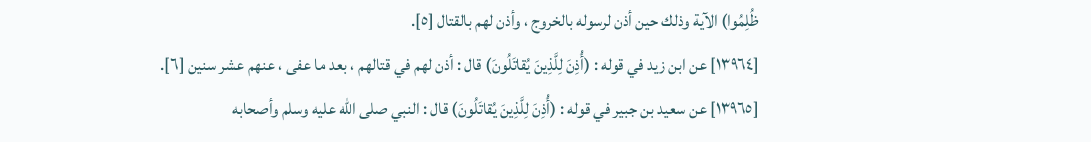ظُلِمُوا) الآية وذلك حين أذن لرسوله بالخروج ، وأذن لهم بالقتال [٥].
[١٣٩٦٤] عن ابن زيد في قوله : (أُذِنَ لِلَّذِينَ يُقاتَلُونَ) قال : أذن لهم في قتالهم ، بعد ما عفى ، عنهم عشر سنين [٦].
[١٣٩٦٥] عن سعيد بن جبير في قوله : (أُذِنَ لِلَّذِينَ يُقاتَلُونَ) قال : النبي صلى الله عليه وسلم وأصحابه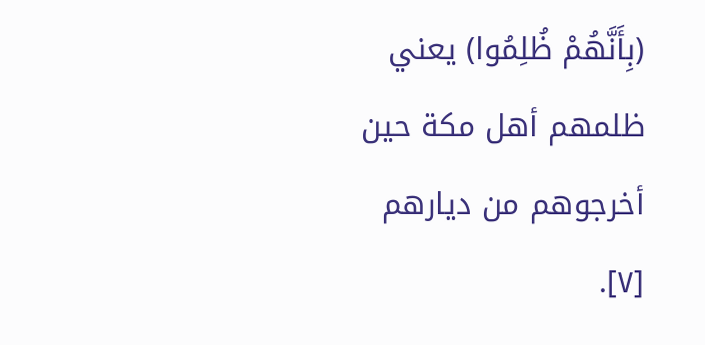(بِأَنَّهُمْ ظُلِمُوا) يعني ظلمهم أهل مكة حين أخرجوهم من ديارهم [٧].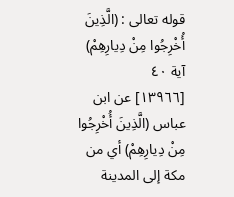قوله تعالى : (الَّذِينَ أُخْرِجُوا مِنْ دِيارِهِمْ) آية ٤٠
[١٣٩٦٦] عن ابن عباس (الَّذِينَ أُخْرِجُوا مِنْ دِيارِهِمْ) أي من مكة إلى المدينة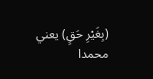(بِغَيْرِ حَقٍ) يعني محمدا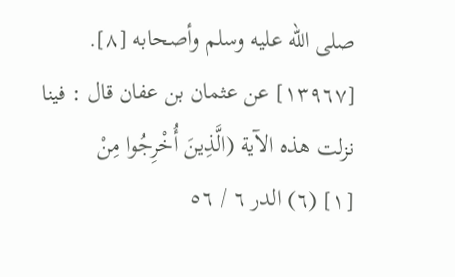صلى الله عليه وسلم وأصحابه [٨].
[١٣٩٦٧] عن عثمان بن عفان قال : فينا نزلت هذه الآية (الَّذِينَ أُخْرِجُوا مِنْ
[١] (٦) الدر ٦ / ٥٦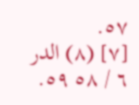٥٧.
[٧] (٨) الدر ٦ / ٥٨ ٥٩.